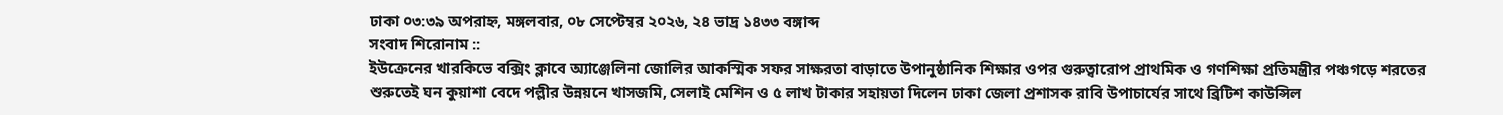ঢাকা ০৩:৩৯ অপরাহ্ন, মঙ্গলবার, ০৮ সেপ্টেম্বর ২০২৬, ২৪ ভাদ্র ১৪৩৩ বঙ্গাব্দ
সংবাদ শিরোনাম ::
ইউক্রেনের খারকিভে বক্সিং ক্লাবে অ্যাঞ্জেলিনা জোলির আকস্মিক সফর সাক্ষরতা বাড়াতে উপানুষ্ঠানিক শিক্ষার ওপর গুরুত্বারোপ প্রাথমিক ও গণশিক্ষা প্রতিমন্ত্রীর পঞ্চগড়ে শরতের শুরুতেই ঘন কুয়াশা বেদে পল্লীর উন্নয়নে খাসজমি, সেলাই মেশিন ও ৫ লাখ টাকার সহায়তা দিলেন ঢাকা জেলা প্রশাসক রাবি উপাচার্যের সাথে ব্রিটিশ কাউন্সিল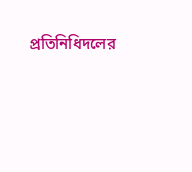প্রতিনিধিদলের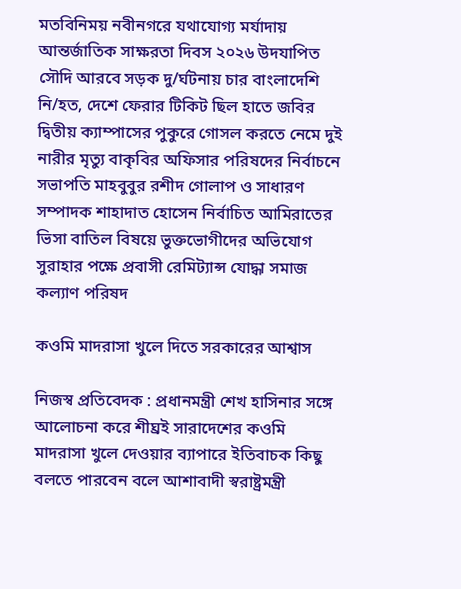মতবিনিময় নবীনগরে যথাযোগ্য মর্যাদায় আন্তর্জাতিক সাক্ষরতা দিবস ২০২৬ উদযাপিত সৌদি আরবে সড়ক দু/র্ঘটনায় চার বাংলাদেশি নি/হত, দেশে ফেরার টিকিট ছিল হাতে জবির দ্বিতীয় ক্যাম্পাসের পুকুরে গোসল করতে নেমে দুই নারীর মৃত্যু বাকৃবির অফিসার পরিষদের নির্বাচনে সভাপতি মাহবুবুর রশীদ গোলাপ ও সাধারণ সম্পাদক শাহাদাত হোসেন নির্বাচিত আমিরাতের ভিসা বাতিল বিষয়ে ভুক্তভোগীদের অভিযোগ সুরাহার পক্ষে প্রবাসী রেমিট্যান্স যোদ্ধা সমাজ কল্যাণ পরিষদ

কওমি মাদরাসা খুলে দিতে সরকারের আশ্বাস

নিজস্ব প্রতিবেদক : প্রধানমন্ত্রী শেখ হাসিনার সঙ্গে আলোচনা করে শীঘ্রই সারাদেশের কওমি মাদরাসা খুলে দেওয়ার ব্যাপারে ইতিবাচক কিছু বলতে পারবেন বলে আশাবাদী স্বরাষ্ট্রমন্ত্রী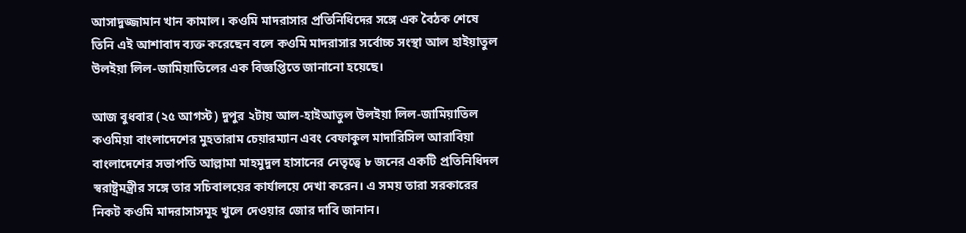আসাদুজ্জামান খান কামাল। কওমি মাদরাসার প্রতিনিধিদের সঙ্গে এক বৈঠক শেষে তিনি এই আশাবাদ ব্যক্ত করেছেন বলে কওমি মাদরাসার সর্বোচ্চ সংস্থা আল হাইয়াতুল উলইয়া লিল-জামিয়াতিলের এক বিজ্ঞপ্তিতে জানানো হয়েছে।

আজ বুধবার (২৫ আগস্ট) দুপুর ২টায় আল-হাইআতুল উলইয়া লিল-জামিয়াতিল কওমিয়া বাংলাদেশের মুহতারাম চেয়ারম্যান এবং বেফাকুল মাদারিসিল আরাবিয়া বাংলাদেশের সভাপতি আল্লামা মাহমুদুল হাসানের নেতৃত্বে ৮ জনের একটি প্রতিনিধিদল স্বরাষ্ট্রমন্ত্রীর সঙ্গে তার সচিবালয়ের কার্যালয়ে দেখা করেন। এ সময় তারা সরকারের নিকট কওমি মাদরাসাসমূহ খুলে দেওয়ার জোর দাবি জানান।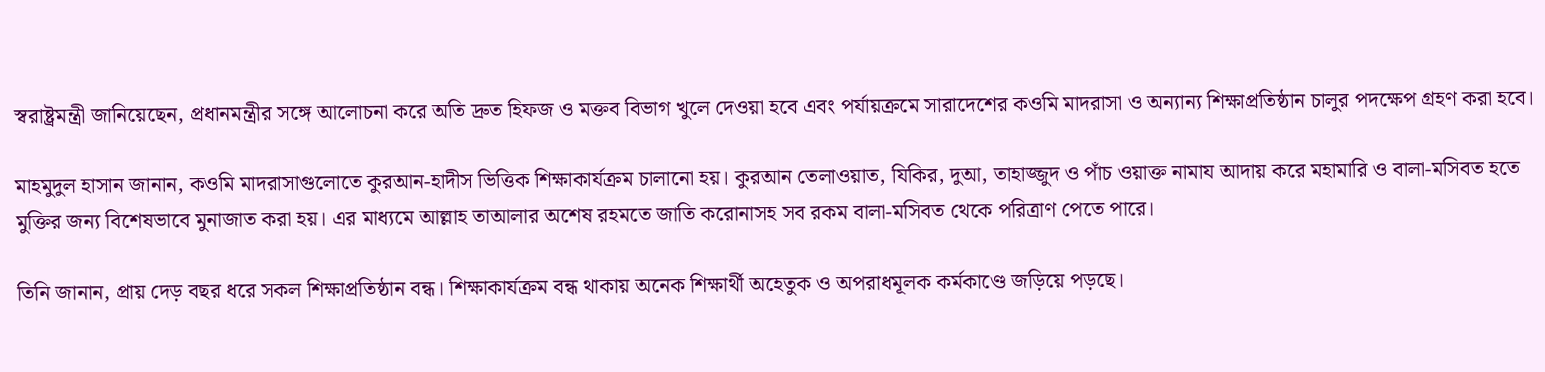স্বরাষ্ট্রমন্ত্রী জানিয়েছেন, প্রধানমন্ত্রীর সঙ্গে আলোচনা করে অতি দ্রুত হিফজ ও মক্তব বিভাগ খুলে দেওয়া হবে এবং পর্যায়ক্রমে সারাদেশের কওমি মাদরাসা ও অন্যান্য শিক্ষাপ্রতিষ্ঠান চালুর পদক্ষেপ গ্রহণ করা হবে।

মাহমুদুল হাসান জানান, কওমি মাদরাসাগুলোতে কুরআন-হাদীস ভিত্তিক শিক্ষাকার্যক্রম চালানো হয়। কুরআন তেলাওয়াত, যিকির, দুআ, তাহাজ্জুদ ও পাঁচ ওয়াক্ত নামায আদায় করে মহামারি ও বালা-মসিবত হতে মুক্তির জন্য বিশেষভাবে মুনাজাত করা হয়। এর মাধ্যমে আল্লাহ তাআলার অশেষ রহমতে জাতি করোনাসহ সব রকম বালা-মসিবত থেকে পরিত্রাণ পেতে পারে।

তিনি জানান, প্রায় দেড় বছর ধরে সকল শিক্ষাপ্রতিষ্ঠান বন্ধ। শিক্ষাকার্যক্রম বন্ধ থাকায় অনেক শিক্ষার্থী অহেতুক ও অপরাধমূলক কর্মকাণ্ডে জড়িয়ে পড়ছে।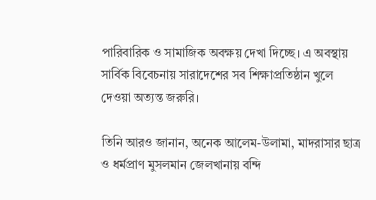পারিবারিক ও সামাজিক অবক্ষয় দেখা দিচ্ছে। এ অবস্থায় সার্বিক বিবেচনায় সারাদেশের সব শিক্ষাপ্রতিষ্ঠান খুলে দেওয়া অত্যন্ত জরুরি।

তিনি আরও জানান, অনেক আলেম-উলামা, মাদরাসার ছাত্র ও ধর্মপ্রাণ মুসলমান জেলখানায় বন্দি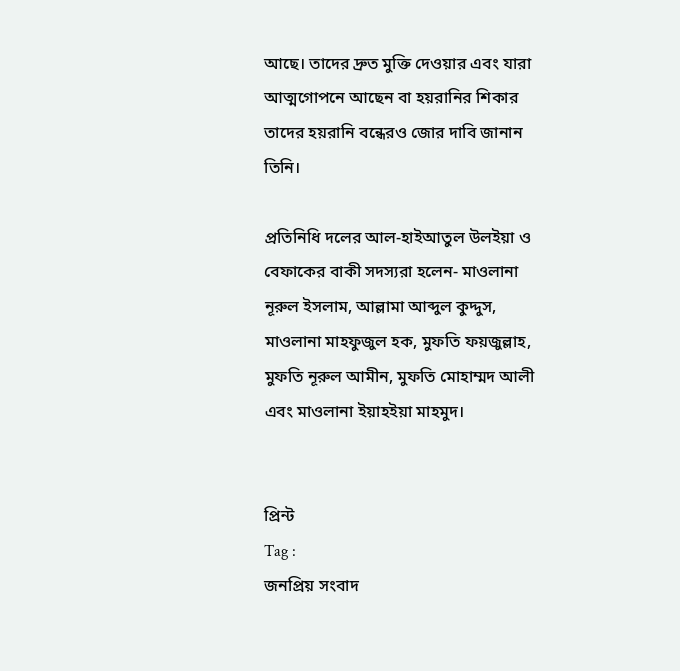আছে। তাদের দ্রুত মুক্তি দেওয়ার এবং যারা আত্মগোপনে আছেন বা হয়রানির শিকার তাদের হয়রানি বন্ধেরও জোর দাবি জানান তিনি।

প্রতিনিধি দলের আল-হাইআতুল উলইয়া ও বেফাকের বাকী সদস্যরা হলেন- মাওলানা নূরুল ইসলাম, আল্লামা আব্দুল কুদ্দুস, মাওলানা মাহফুজুল হক, মুফতি ফয়জুল্লাহ, মুফতি নূরুল আমীন, মুফতি মোহাম্মদ আলী এবং মাওলানা ইয়াহইয়া মাহমুদ।


প্রিন্ট
Tag :
জনপ্রিয় সংবাদ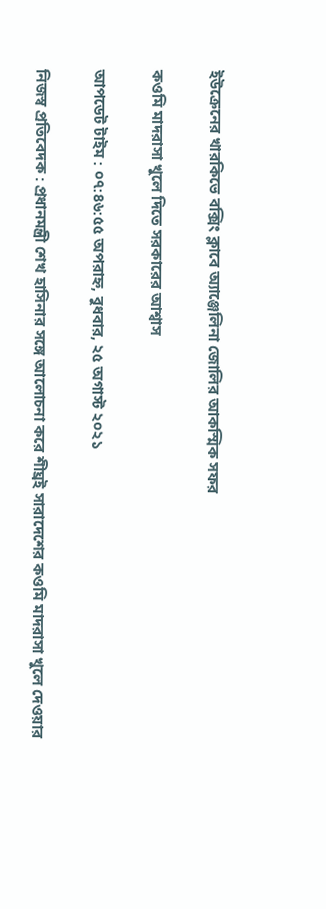ইউক্রেনের খারকিভে বক্সিং ক্লাবে অ্যাঞ্জেলিনা জোলির আকস্মিক সফর

কওমি মাদরাসা খুলে দিতে সরকারের আশ্বাস

আপডেট টাইম : ০৭:৪৬:৫৫ অপরাহ্ন, বুধবার, ২৫ অগাস্ট ২০২১

নিজস্ব প্রতিবেদক : প্রধানমন্ত্রী শেখ হাসিনার সঙ্গে আলোচনা করে শীঘ্রই সারাদেশের কওমি মাদরাসা খুলে দেওয়ার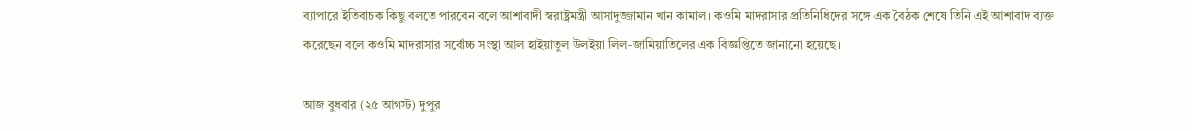ব্যাপারে ইতিবাচক কিছু বলতে পারবেন বলে আশাবাদী স্বরাষ্ট্রমন্ত্রী আসাদুজ্জামান খান কামাল। কওমি মাদরাসার প্রতিনিধিদের সঙ্গে এক বৈঠক শেষে তিনি এই আশাবাদ ব্যক্ত করেছেন বলে কওমি মাদরাসার সর্বোচ্চ সংস্থা আল হাইয়াতুল উলইয়া লিল-জামিয়াতিলের এক বিজ্ঞপ্তিতে জানানো হয়েছে।

আজ বুধবার (২৫ আগস্ট) দুপুর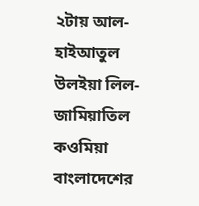২টায় আল-হাইআতুল উলইয়া লিল-জামিয়াতিল কওমিয়া বাংলাদেশের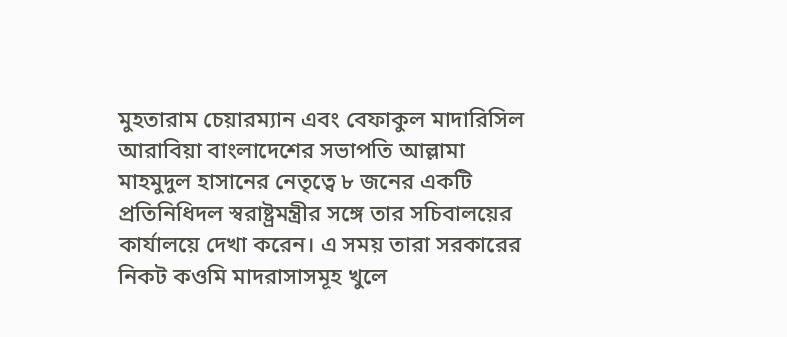মুহতারাম চেয়ারম্যান এবং বেফাকুল মাদারিসিল আরাবিয়া বাংলাদেশের সভাপতি আল্লামা মাহমুদুল হাসানের নেতৃত্বে ৮ জনের একটি প্রতিনিধিদল স্বরাষ্ট্রমন্ত্রীর সঙ্গে তার সচিবালয়ের কার্যালয়ে দেখা করেন। এ সময় তারা সরকারের নিকট কওমি মাদরাসাসমূহ খুলে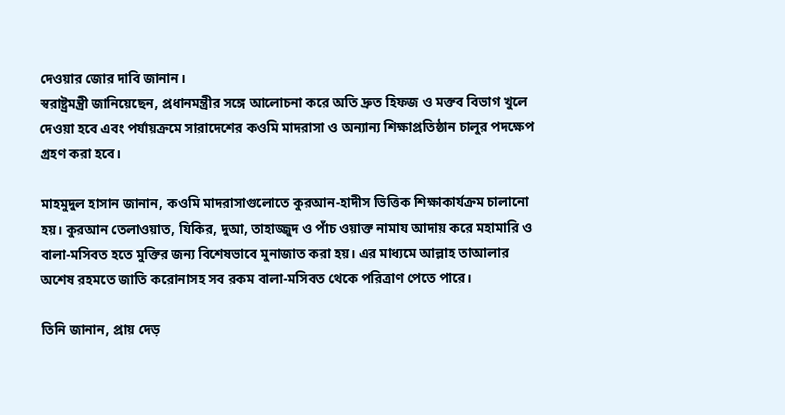দেওয়ার জোর দাবি জানান।
স্বরাষ্ট্রমন্ত্রী জানিয়েছেন, প্রধানমন্ত্রীর সঙ্গে আলোচনা করে অতি দ্রুত হিফজ ও মক্তব বিভাগ খুলে দেওয়া হবে এবং পর্যায়ক্রমে সারাদেশের কওমি মাদরাসা ও অন্যান্য শিক্ষাপ্রতিষ্ঠান চালুর পদক্ষেপ গ্রহণ করা হবে।

মাহমুদুল হাসান জানান, কওমি মাদরাসাগুলোতে কুরআন-হাদীস ভিত্তিক শিক্ষাকার্যক্রম চালানো হয়। কুরআন তেলাওয়াত, যিকির, দুআ, তাহাজ্জুদ ও পাঁচ ওয়াক্ত নামায আদায় করে মহামারি ও বালা-মসিবত হতে মুক্তির জন্য বিশেষভাবে মুনাজাত করা হয়। এর মাধ্যমে আল্লাহ তাআলার অশেষ রহমতে জাতি করোনাসহ সব রকম বালা-মসিবত থেকে পরিত্রাণ পেতে পারে।

তিনি জানান, প্রায় দেড়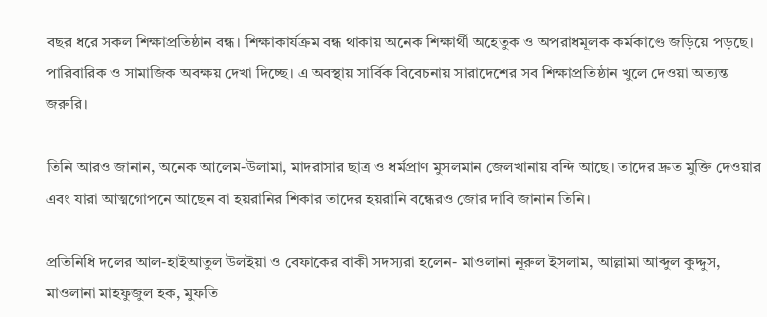বছর ধরে সকল শিক্ষাপ্রতিষ্ঠান বন্ধ। শিক্ষাকার্যক্রম বন্ধ থাকায় অনেক শিক্ষার্থী অহেতুক ও অপরাধমূলক কর্মকাণ্ডে জড়িয়ে পড়ছে। পারিবারিক ও সামাজিক অবক্ষয় দেখা দিচ্ছে। এ অবস্থায় সার্বিক বিবেচনায় সারাদেশের সব শিক্ষাপ্রতিষ্ঠান খুলে দেওয়া অত্যন্ত জরুরি।

তিনি আরও জানান, অনেক আলেম-উলামা, মাদরাসার ছাত্র ও ধর্মপ্রাণ মুসলমান জেলখানায় বন্দি আছে। তাদের দ্রুত মুক্তি দেওয়ার এবং যারা আত্মগোপনে আছেন বা হয়রানির শিকার তাদের হয়রানি বন্ধেরও জোর দাবি জানান তিনি।

প্রতিনিধি দলের আল-হাইআতুল উলইয়া ও বেফাকের বাকী সদস্যরা হলেন- মাওলানা নূরুল ইসলাম, আল্লামা আব্দুল কুদ্দুস, মাওলানা মাহফুজুল হক, মুফতি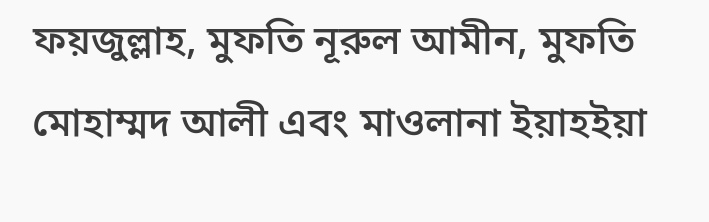ফয়জুল্লাহ, মুফতি নূরুল আমীন, মুফতি মোহাম্মদ আলী এবং মাওলানা ইয়াহইয়া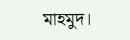মাহমুদ।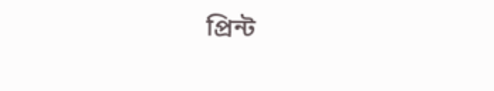প্রিন্ট